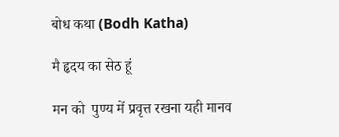बोध कथा (Bodh Katha)

मै हृदय का सेठ हूं

मन को  पुण्य में प्रवृत्त रखना यही मानव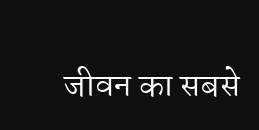जीवन का सबसे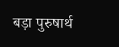बड़ा पुरुषार्थ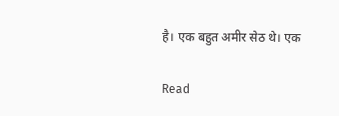है। एक बहुत अमीर सेठ थे। एक

Read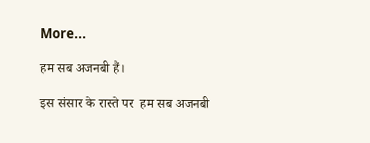More...

हम सब अजनबी हैं।

इस संसार के रास्ते पर  हम सब अजनबी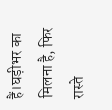हैं।घड़ीभर का मिलना है, फिर रास्ते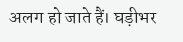अलग हो जाते हैं। घड़ीभर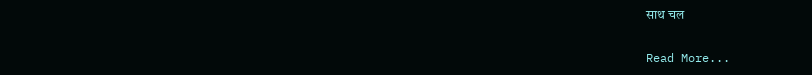साथ चल

Read More...